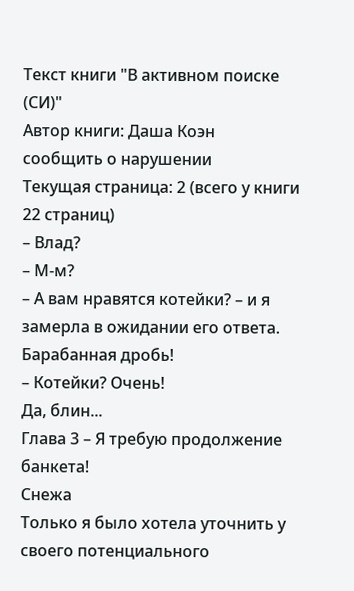Текст книги "В активном поиске (СИ)"
Автор книги: Даша Коэн
сообщить о нарушении
Текущая страница: 2 (всего у книги 22 страниц)
– Влад?
– М-м?
– А вам нравятся котейки? – и я замерла в ожидании его ответа.
Барабанная дробь!
– Котейки? Очень!
Да, блин...
Глава 3 – Я требую продолжение банкета!
Снежа
Только я было хотела уточнить у своего потенциального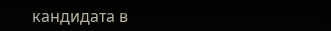кандидата в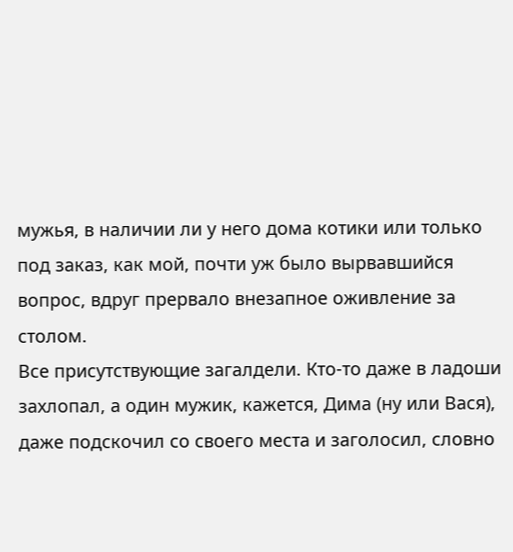мужья, в наличии ли у него дома котики или только под заказ, как мой, почти уж было вырвавшийся вопрос, вдруг прервало внезапное оживление за столом.
Все присутствующие загалдели. Кто-то даже в ладоши захлопал, а один мужик, кажется, Дима (ну или Вася), даже подскочил со своего места и заголосил, словно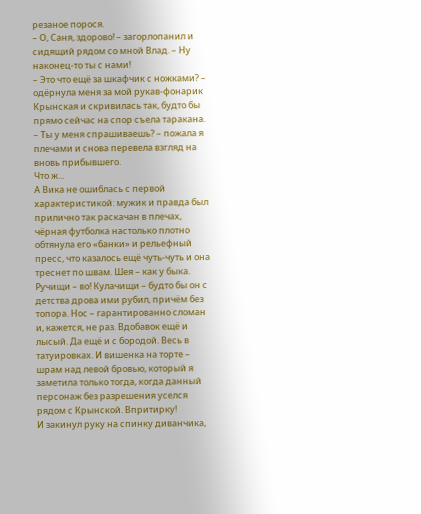резаное порося.
– О, Саня, здорово! – загорлопанил и сидящий рядом со мной Влад. – Ну наконец-то ты с нами!
– Это что ещё за шкафчик с ножками? – одёрнула меня за мой рукав-фонарик Крынская и скривилась так, будто бы прямо сейчас на спор съела таракана.
– Ты у меня спрашиваешь? – пожала я плечами и снова перевела взгляд на вновь прибывшего.
Что ж...
А Вика не ошиблась с первой характеристикой: мужик и правда был прилично так раскачан в плечах, чёрная футболка настолько плотно обтянула его «банки» и рельефный пресс, что казалось ещё чуть-чуть и она треснет по швам. Шея – как у быка. Ручищи – во! Кулачищи – будто бы он с детства дрова ими рубил, причём без топора. Нос – гарантированно сломан и, кажется, не раз. Вдобавок ещё и лысый. Да ещё и с бородой. Весь в татуировках. И вишенка на торте – шрам над левой бровью, который я заметила только тогда, когда данный персонаж без разрешения уселся рядом с Крынской. Впритирку!
И закинул руку на спинку диванчика,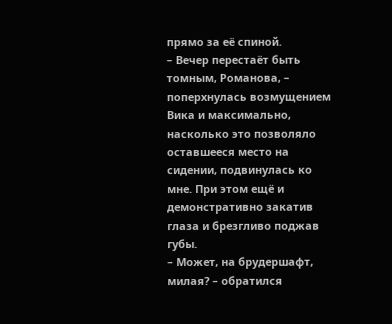прямо за её спиной.
– Вечер перестаёт быть томным, Романова, – поперхнулась возмущением Вика и максимально, насколько это позволяло оставшееся место на сидении, подвинулась ко мне. При этом ещё и демонстративно закатив глаза и брезгливо поджав губы.
– Может, на брудершафт, милая? – обратился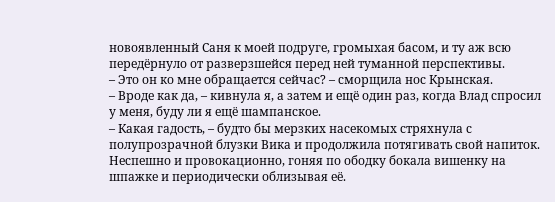новоявленный Саня к моей подруге, громыхая басом, и ту аж всю передёрнуло от разверзшейся перед ней туманной перспективы.
– Это он ко мне обращается сейчас? – сморщила нос Крынская.
– Вроде как да, – кивнула я, а затем и ещё один раз, когда Влад спросил у меня, буду ли я ещё шампанское.
– Какая гадость, – будто бы мерзких насекомых стряхнула с полупрозрачной блузки Вика и продолжила потягивать свой напиток. Неспешно и провокационно, гоняя по ободку бокала вишенку на шпажке и периодически облизывая её.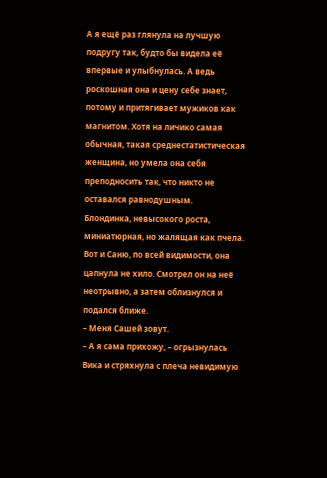А я ещё раз глянула на лучшую подругу так, будто бы видела её впервые и улыбнулась. А ведь роскошная она и цену себе знает, потому и притягивает мужиков как магнитом. Хотя на личико самая обычная, такая среднестатистическая женщина, но умела она себя преподносить так, что никто не оставался равнодушным.
Блондинка, невысокого роста, миниатюрная, но жалящая как пчела. Вот и Саню, по всей видимости, она цапнула не хило. Смотрел он на неё неотрывно, а затем облизнулся и подался ближе.
– Меня Сашей зовут.
– А я сама прихожу, – огрызнулась Вика и стряхнула с плеча невидимую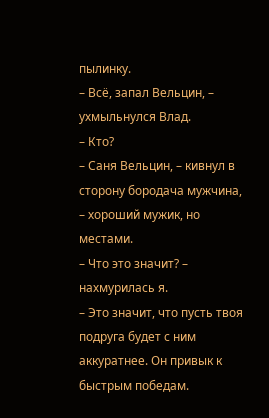пылинку.
– Всё, запал Вельцин, – ухмыльнулся Влад.
– Кто?
– Саня Вельцин, – кивнул в сторону бородача мужчина, – хороший мужик, но местами.
– Что это значит? – нахмурилась я.
– Это значит, что пусть твоя подруга будет с ним аккуратнее. Он привык к быстрым победам.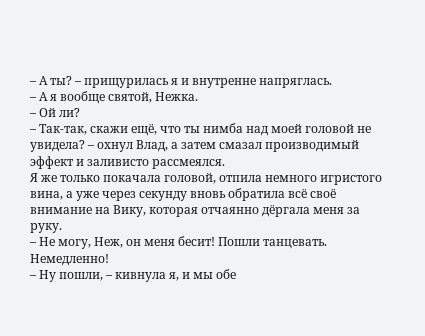– А ты? – прищурилась я и внутренне напряглась.
– А я вообще святой, Нежка.
– Ой ли?
– Так-так, скажи ещё, что ты нимба над моей головой не увидела? – охнул Влад, а затем смазал производимый эффект и заливисто рассмеялся.
Я же только покачала головой, отпила немного игристого вина, а уже через секунду вновь обратила всё своё внимание на Вику, которая отчаянно дёргала меня за руку.
– Не могу, Неж, он меня бесит! Пошли танцевать. Немедленно!
– Ну пошли, – кивнула я, и мы обе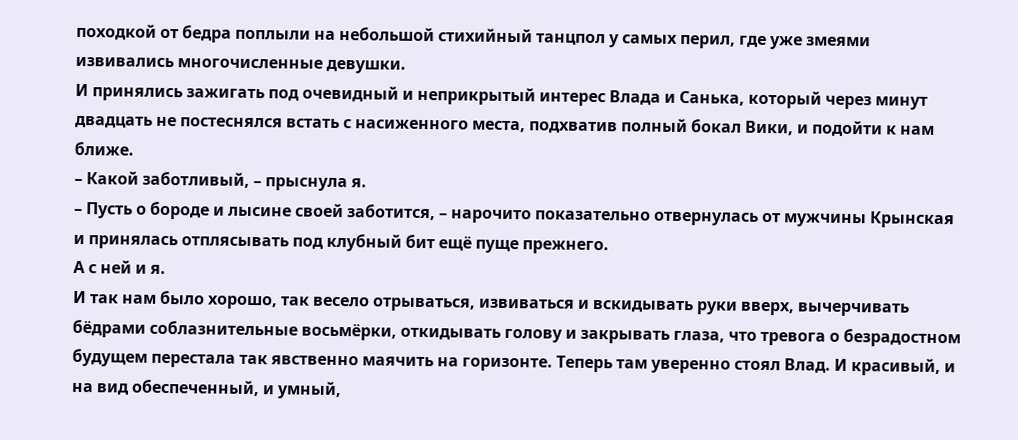походкой от бедра поплыли на небольшой стихийный танцпол у самых перил, где уже змеями извивались многочисленные девушки.
И принялись зажигать под очевидный и неприкрытый интерес Влада и Санька, который через минут двадцать не постеснялся встать с насиженного места, подхватив полный бокал Вики, и подойти к нам ближе.
– Какой заботливый, – прыснула я.
– Пусть о бороде и лысине своей заботится, – нарочито показательно отвернулась от мужчины Крынская и принялась отплясывать под клубный бит ещё пуще прежнего.
А с ней и я.
И так нам было хорошо, так весело отрываться, извиваться и вскидывать руки вверх, вычерчивать бёдрами соблазнительные восьмёрки, откидывать голову и закрывать глаза, что тревога о безрадостном будущем перестала так явственно маячить на горизонте. Теперь там уверенно стоял Влад. И красивый, и на вид обеспеченный, и умный,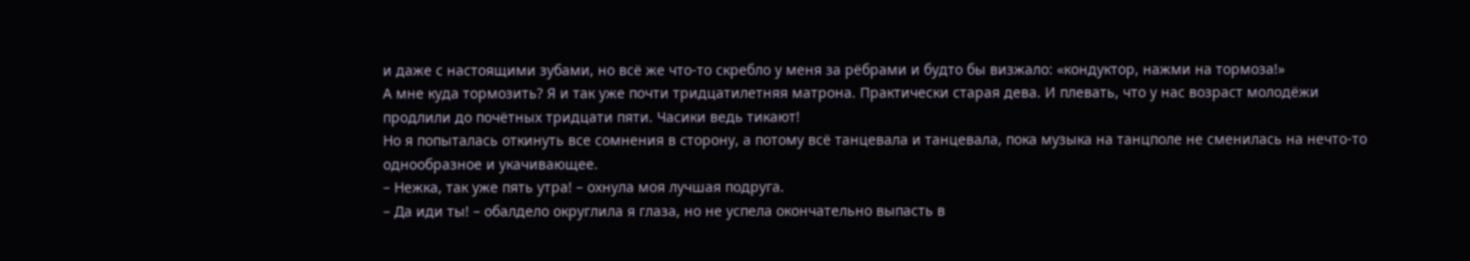и даже с настоящими зубами, но всё же что-то скребло у меня за рёбрами и будто бы визжало: «кондуктор, нажми на тормоза!»
А мне куда тормозить? Я и так уже почти тридцатилетняя матрона. Практически старая дева. И плевать, что у нас возраст молодёжи продлили до почётных тридцати пяти. Часики ведь тикают!
Но я попыталась откинуть все сомнения в сторону, а потому всё танцевала и танцевала, пока музыка на танцполе не сменилась на нечто-то однообразное и укачивающее.
– Нежка, так уже пять утра! – охнула моя лучшая подруга.
– Да иди ты! – обалдело округлила я глаза, но не успела окончательно выпасть в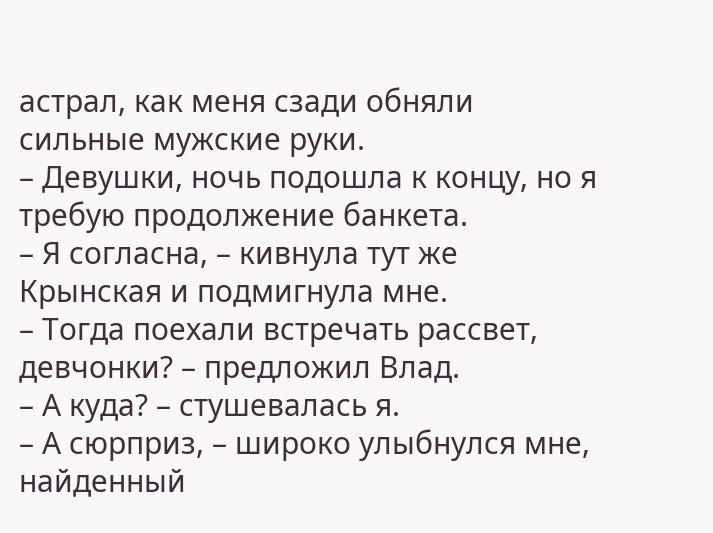астрал, как меня сзади обняли сильные мужские руки.
– Девушки, ночь подошла к концу, но я требую продолжение банкета.
– Я согласна, – кивнула тут же Крынская и подмигнула мне.
– Тогда поехали встречать рассвет, девчонки? – предложил Влад.
– А куда? – стушевалась я.
– А сюрприз, – широко улыбнулся мне, найденный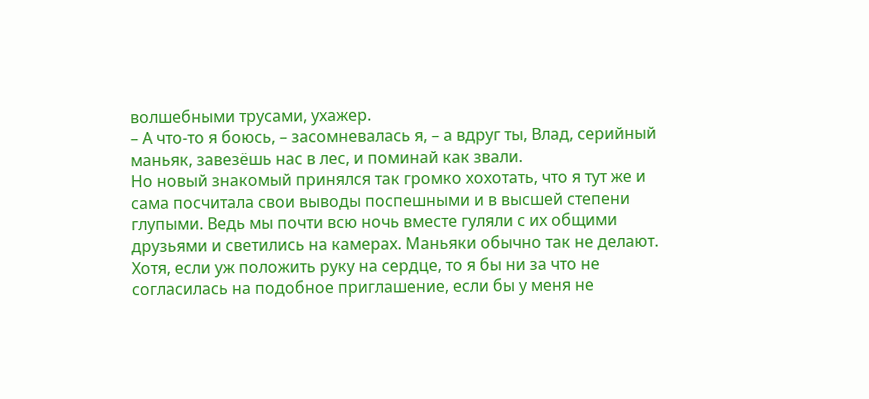волшебными трусами, ухажер.
– А что-то я боюсь, – засомневалась я, – а вдруг ты, Влад, серийный маньяк, завезёшь нас в лес, и поминай как звали.
Но новый знакомый принялся так громко хохотать, что я тут же и сама посчитала свои выводы поспешными и в высшей степени глупыми. Ведь мы почти всю ночь вместе гуляли с их общими друзьями и светились на камерах. Маньяки обычно так не делают. Хотя, если уж положить руку на сердце, то я бы ни за что не согласилась на подобное приглашение, если бы у меня не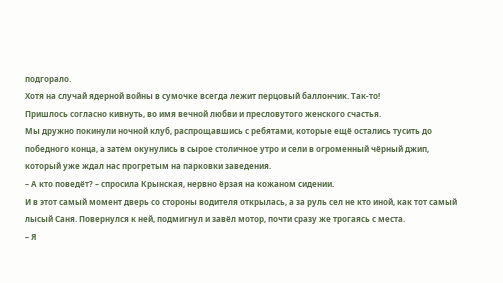подгорало.
Хотя на случай ядерной войны в сумочке всегда лежит перцовый баллончик. Так-то!
Пришлось согласно кивнуть, во имя вечной любви и пресловутого женского счастья.
Мы дружно покинули ночной клуб, распрощавшись с ребятами, которые ещё остались тусить до победного конца, а затем окунулись в сырое столичное утро и сели в огроменный чёрный джип, который уже ждал нас прогретым на парковки заведения.
– А кто поведёт? – спросила Крынская, нервно ёрзая на кожаном сидении.
И в этот самый момент дверь со стороны водителя открылась, а за руль сел не кто иной, как тот самый лысый Саня. Повернулся к ней, подмигнул и завёл мотор, почти сразу же трогаясь с места.
– Я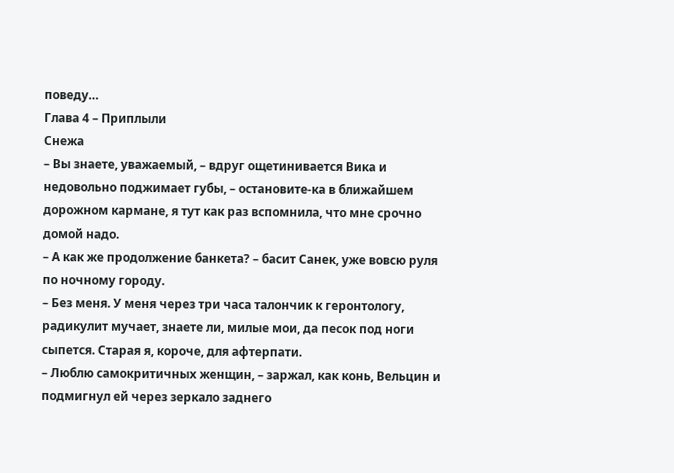поведу…
Глава 4 – Приплыли
Снежа
– Вы знаете, уважаемый, – вдруг ощетинивается Вика и недовольно поджимает губы, – остановите-ка в ближайшем дорожном кармане, я тут как раз вспомнила, что мне срочно домой надо.
– А как же продолжение банкета? – басит Санек, уже вовсю руля по ночному городу.
– Без меня. У меня через три часа талончик к геронтологу, радикулит мучает, знаете ли, милые мои, да песок под ноги сыпется. Старая я, короче, для афтерпати.
– Люблю самокритичных женщин, – заржал, как конь, Вельцин и подмигнул ей через зеркало заднего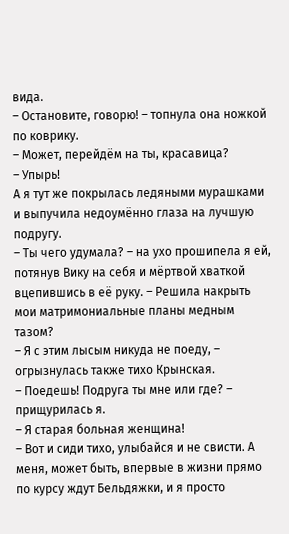вида.
– Остановите, говорю! – топнула она ножкой по коврику.
– Может, перейдём на ты, красавица?
– Упырь!
А я тут же покрылась ледяными мурашками и выпучила недоумённо глаза на лучшую подругу.
– Ты чего удумала? – на ухо прошипела я ей, потянув Вику на себя и мёртвой хваткой вцепившись в её руку. – Решила накрыть мои матримониальные планы медным тазом?
– Я с этим лысым никуда не поеду, – огрызнулась также тихо Крынская.
– Поедешь! Подруга ты мне или где? – прищурилась я.
– Я старая больная женщина!
– Вот и сиди тихо, улыбайся и не свисти. А меня, может быть, впервые в жизни прямо по курсу ждут Бельдяжки, и я просто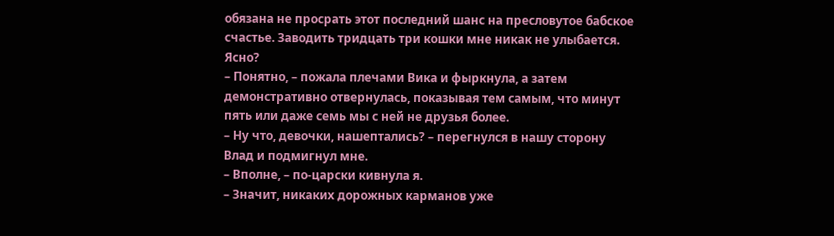обязана не просрать этот последний шанс на пресловутое бабское счастье. Заводить тридцать три кошки мне никак не улыбается. Ясно?
– Понятно, – пожала плечами Вика и фыркнула, а затем демонстративно отвернулась, показывая тем самым, что минут пять или даже семь мы с ней не друзья более.
– Ну что, девочки, нашептались? – перегнулся в нашу сторону Влад и подмигнул мне.
– Вполне, – по-царски кивнула я.
– Значит, никаких дорожных карманов уже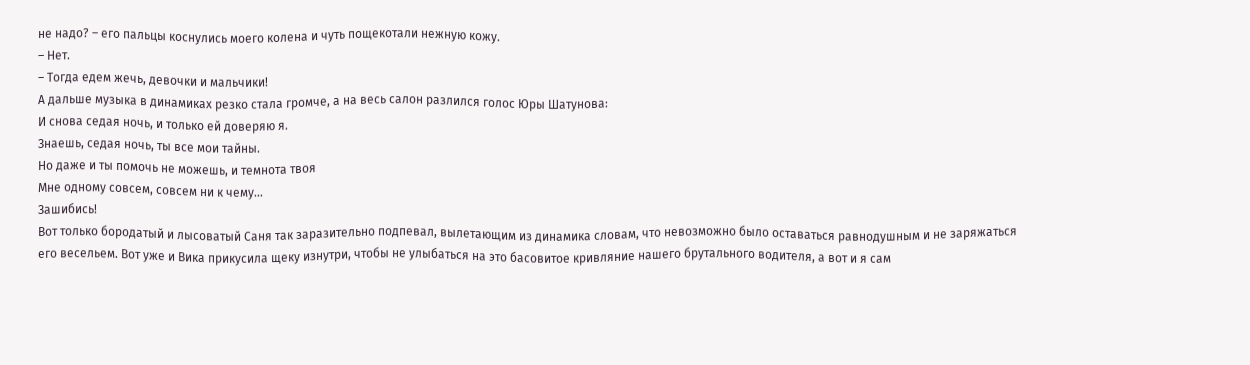не надо? – его пальцы коснулись моего колена и чуть пощекотали нежную кожу.
– Нет.
– Тогда едем жечь, девочки и мальчики!
А дальше музыка в динамиках резко стала громче, а на весь салон разлился голос Юры Шатунова:
И снова седая ночь, и только ей доверяю я.
Знаешь, седая ночь, ты все мои тайны.
Но даже и ты помочь не можешь, и темнота твоя
Мне одному совсем, совсем ни к чему...
Зашибись!
Вот только бородатый и лысоватый Саня так заразительно подпевал, вылетающим из динамика словам, что невозможно было оставаться равнодушным и не заряжаться его весельем. Вот уже и Вика прикусила щеку изнутри, чтобы не улыбаться на это басовитое кривляние нашего брутального водителя, а вот и я сам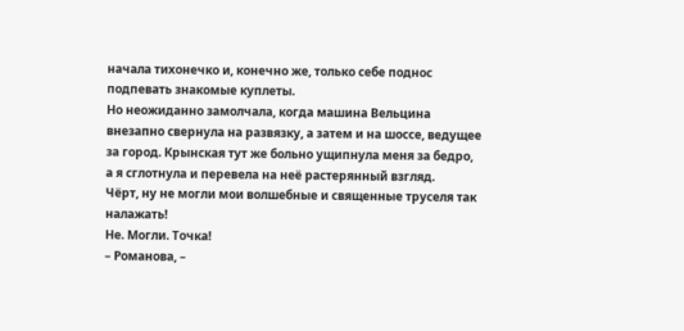начала тихонечко и, конечно же, только себе поднос подпевать знакомые куплеты.
Но неожиданно замолчала, когда машина Вельцина внезапно свернула на развязку, а затем и на шоссе, ведущее за город. Крынская тут же больно ущипнула меня за бедро, а я сглотнула и перевела на неё растерянный взгляд.
Чёрт, ну не могли мои волшебные и священные труселя так налажать!
Не. Могли. Точка!
– Романова, –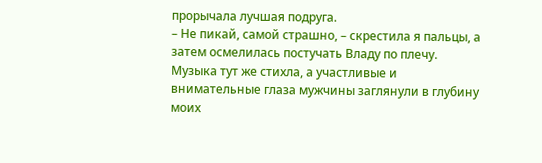прорычала лучшая подруга.
– Не пикай, самой страшно, – скрестила я пальцы, а затем осмелилась постучать Владу по плечу. Музыка тут же стихла, а участливые и внимательные глаза мужчины заглянули в глубину моих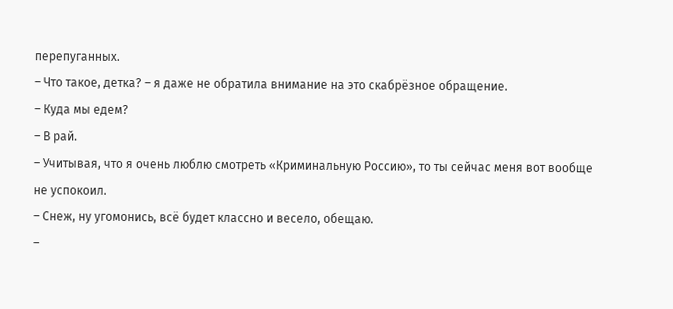перепуганных.
– Что такое, детка? – я даже не обратила внимание на это скабрёзное обращение.
– Куда мы едем?
– В рай.
– Учитывая, что я очень люблю смотреть «Криминальную Россию», то ты сейчас меня вот вообще не успокоил.
– Снеж, ну угомонись, всё будет классно и весело, обещаю.
–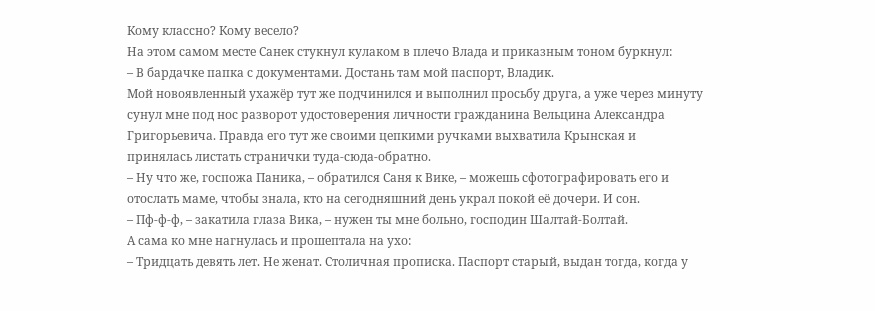Кому классно? Кому весело?
На этом самом месте Санек стукнул кулаком в плечо Влада и приказным тоном буркнул:
– В бардачке папка с документами. Достань там мой паспорт, Владик.
Мой новоявленный ухажёр тут же подчинился и выполнил просьбу друга, а уже через минуту сунул мне под нос разворот удостоверения личности гражданина Вельцина Александра Григорьевича. Правда его тут же своими цепкими ручками выхватила Крынская и принялась листать странички туда-сюда-обратно.
– Ну что же, госпожа Паника, – обратился Саня к Вике, – можешь сфотографировать его и отослать маме, чтобы знала, кто на сегодняшний день украл покой её дочери. И сон.
– Пф-ф-ф, – закатила глаза Вика, – нужен ты мне больно, господин Шалтай-Болтай.
А сама ко мне нагнулась и прошептала на ухо:
– Тридцать девять лет. Не женат. Столичная прописка. Паспорт старый, выдан тогда, когда у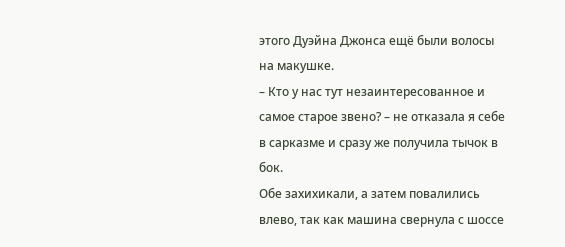этого Дуэйна Джонса ещё были волосы на макушке.
– Кто у нас тут незаинтересованное и самое старое звено? – не отказала я себе в сарказме и сразу же получила тычок в бок.
Обе захихикали, а затем повалились влево, так как машина свернула с шоссе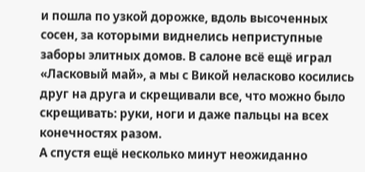и пошла по узкой дорожке, вдоль высоченных сосен, за которыми виднелись неприступные заборы элитных домов. В салоне всё ещё играл «Ласковый май», а мы с Викой неласково косились друг на друга и скрещивали все, что можно было скрещивать: руки, ноги и даже пальцы на всех конечностях разом.
А спустя ещё несколько минут неожиданно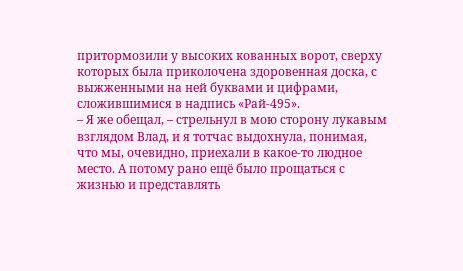притормозили у высоких кованных ворот, сверху которых была приколочена здоровенная доска, с выжженными на ней буквами и цифрами, сложившимися в надпись «Рай-495».
– Я же обещал, – стрельнул в мою сторону лукавым взглядом Влад, и я тотчас выдохнула, понимая, что мы, очевидно, приехали в какое-то людное место. А потому рано ещё было прощаться с жизнью и представлять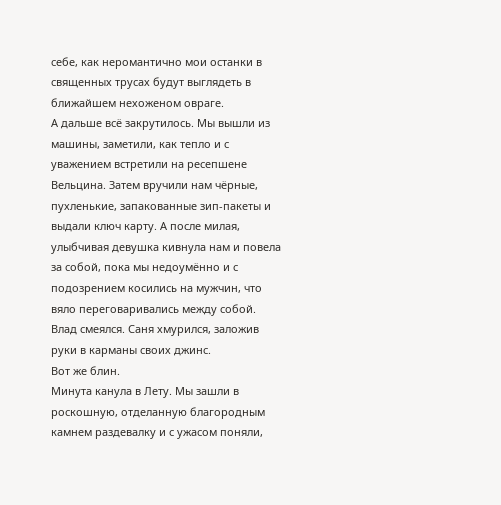себе, как неромантично мои останки в священных трусах будут выглядеть в ближайшем нехоженом овраге.
А дальше всё закрутилось. Мы вышли из машины, заметили, как тепло и с уважением встретили на ресепшене Вельцина. Затем вручили нам чёрные, пухленькие, запакованные зип-пакеты и выдали ключ карту. А после милая, улыбчивая девушка кивнула нам и повела за собой, пока мы недоумённо и с подозрением косились на мужчин, что вяло переговаривались между собой. Влад смеялся. Саня хмурился, заложив руки в карманы своих джинс.
Вот же блин.
Минута канула в Лету. Мы зашли в роскошную, отделанную благородным камнем раздевалку и с ужасом поняли,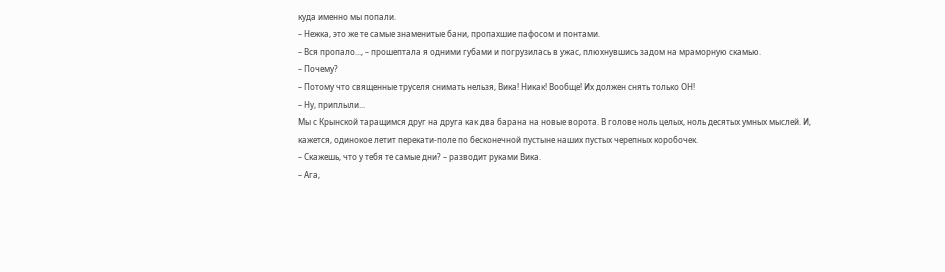куда именно мы попали.
– Нежка, это же те самые знаменитые бани, пропахшие пафосом и понтами.
– Вся пропало..., – прошептала я одними губами и погрузилась в ужас, плюхнувшись задом на мраморную скамью.
– Почему?
– Потому что священные труселя снимать нельзя, Вика! Никак! Вообще! Их должен снять только ОН!
– Ну, приплыли...
Мы с Крынской таращимся друг на друга как два барана на новые ворота. В голове ноль целых, ноль десятых умных мыслей. И, кажется, одинокое летит перекати-поле по бесконечной пустыне наших пустых черепных коробочек.
– Скажешь, что у тебя те самые дни? – разводит руками Вика.
– Ага,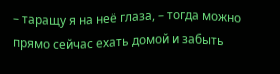– таращу я на неё глаза, – тогда можно прямо сейчас ехать домой и забыть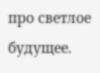про светлое будущее.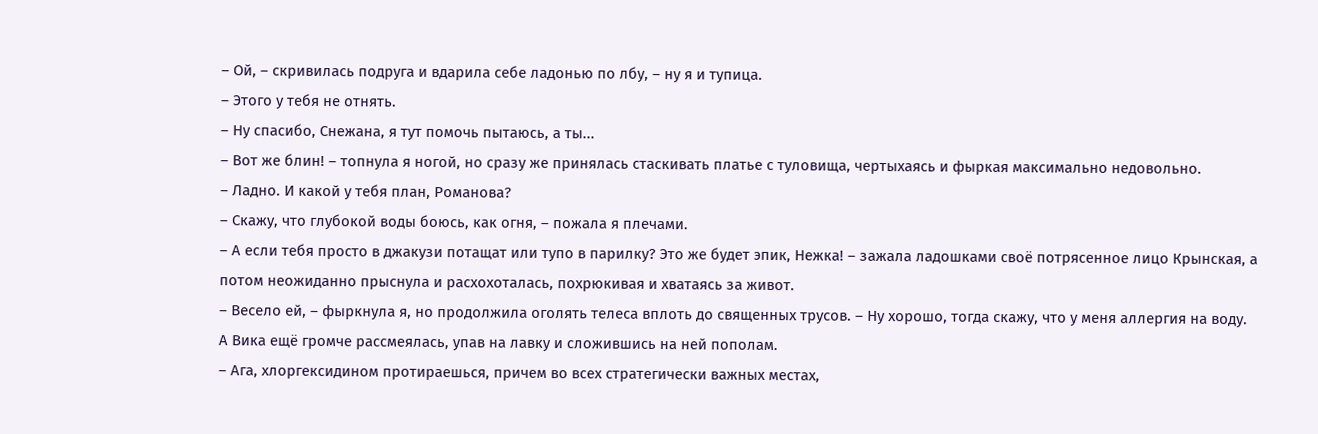– Ой, – скривилась подруга и вдарила себе ладонью по лбу, – ну я и тупица.
– Этого у тебя не отнять.
– Ну спасибо, Снежана, я тут помочь пытаюсь, а ты...
– Вот же блин! – топнула я ногой, но сразу же принялась стаскивать платье с туловища, чертыхаясь и фыркая максимально недовольно.
– Ладно. И какой у тебя план, Романова?
– Скажу, что глубокой воды боюсь, как огня, – пожала я плечами.
– А если тебя просто в джакузи потащат или тупо в парилку? Это же будет эпик, Нежка! – зажала ладошками своё потрясенное лицо Крынская, а потом неожиданно прыснула и расхохоталась, похрюкивая и хватаясь за живот.
– Весело ей, – фыркнула я, но продолжила оголять телеса вплоть до священных трусов. – Ну хорошо, тогда скажу, что у меня аллергия на воду.
А Вика ещё громче рассмеялась, упав на лавку и сложившись на ней пополам.
– Ага, хлоргексидином протираешься, причем во всех стратегически важных местах,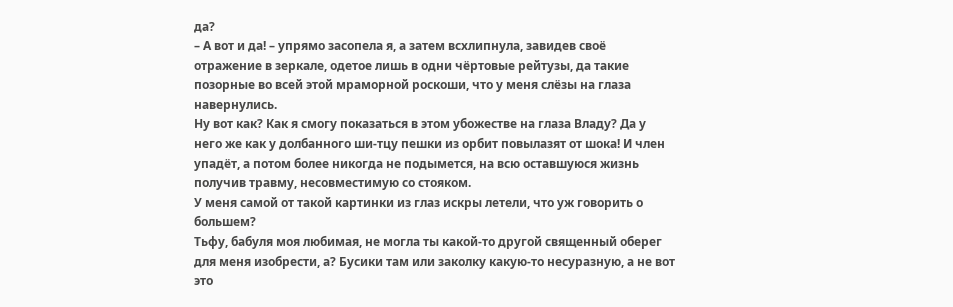да?
– А вот и да! – упрямо засопела я, а затем всхлипнула, завидев своё отражение в зеркале, одетое лишь в одни чёртовые рейтузы, да такие позорные во всей этой мраморной роскоши, что у меня слёзы на глаза навернулись.
Ну вот как? Как я смогу показаться в этом убожестве на глаза Владу? Да у него же как у долбанного ши-тцу пешки из орбит повылазят от шока! И член упадёт, а потом более никогда не подымется, на всю оставшуюся жизнь получив травму, несовместимую со стояком.
У меня самой от такой картинки из глаз искры летели, что уж говорить о большем?
Тьфу, бабуля моя любимая, не могла ты какой-то другой священный оберег для меня изобрести, а? Бусики там или заколку какую-то несуразную, а не вот это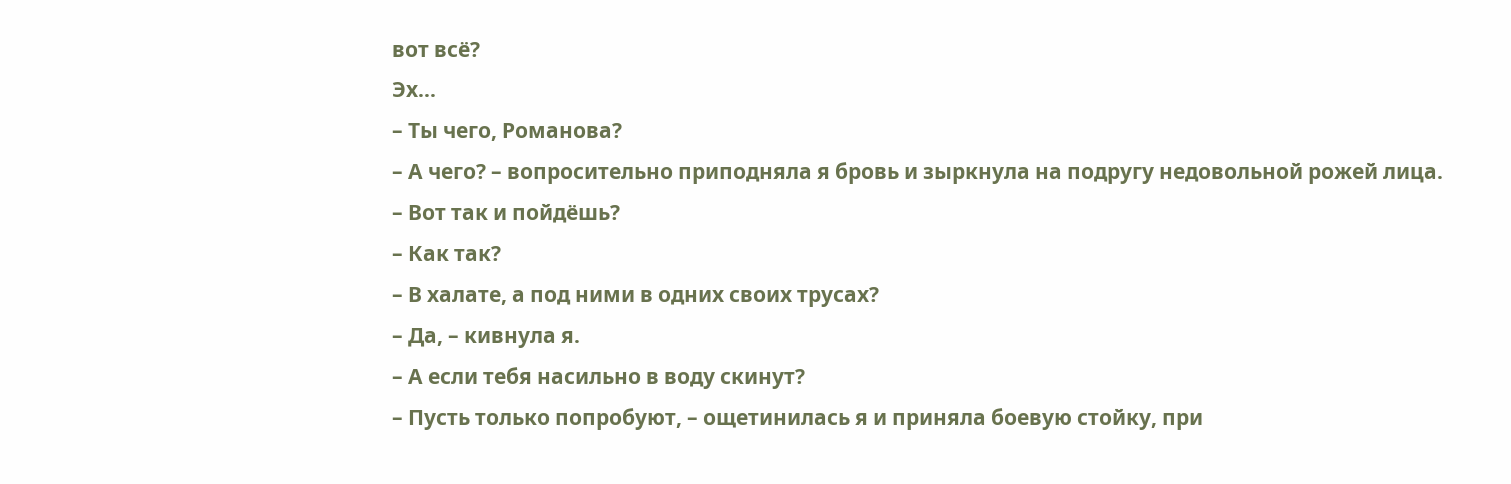вот всё?
Эх...
– Ты чего, Романова?
– А чего? – вопросительно приподняла я бровь и зыркнула на подругу недовольной рожей лица.
– Вот так и пойдёшь?
– Как так?
– В халате, а под ними в одних своих трусах?
– Да, – кивнула я.
– А если тебя насильно в воду скинут?
– Пусть только попробуют, – ощетинилась я и приняла боевую стойку, при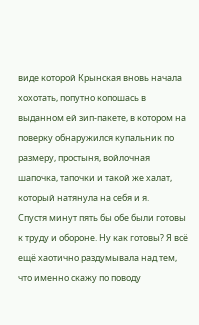виде которой Крынская вновь начала хохотать, попутно копошась в выданном ей зип-пакете, в котором на поверку обнаружился купальник по размеру, простыня, войлочная шапочка, тапочки и такой же халат, который натянула на себя и я.
Спустя минут пять бы обе были готовы к труду и обороне. Ну как готовы? Я всё ещё хаотично раздумывала над тем, что именно скажу по поводу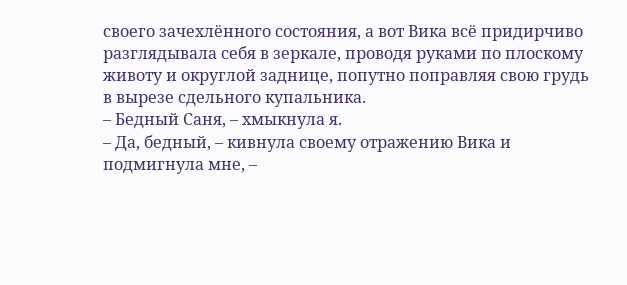своего зачехлённого состояния, а вот Вика всё придирчиво разглядывала себя в зеркале, проводя руками по плоскому животу и округлой заднице, попутно поправляя свою грудь в вырезе сдельного купальника.
– Бедный Саня, – хмыкнула я.
– Да, бедный, – кивнула своему отражению Вика и подмигнула мне, –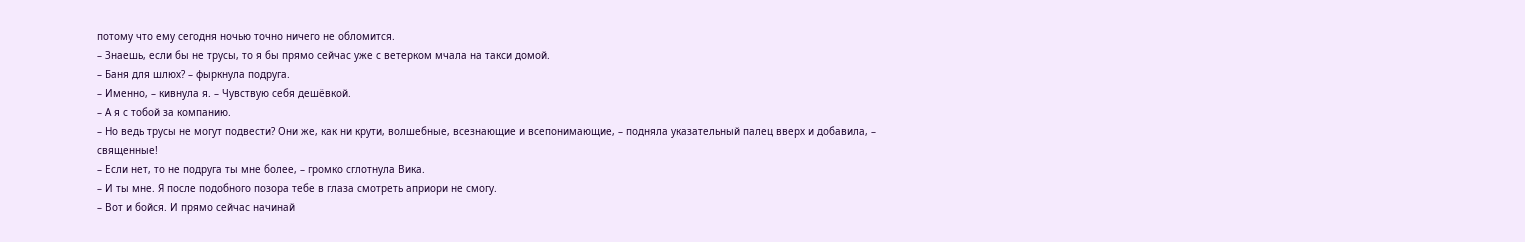потому что ему сегодня ночью точно ничего не обломится.
– Знаешь, если бы не трусы, то я бы прямо сейчас уже с ветерком мчала на такси домой.
– Баня для шлюх? – фыркнула подруга.
– Именно, – кивнула я. – Чувствую себя дешёвкой.
– А я с тобой за компанию.
– Но ведь трусы не могут подвести? Они же, как ни крути, волшебные, всезнающие и всепонимающие, – подняла указательный палец вверх и добавила, – священные!
– Если нет, то не подруга ты мне более, – громко сглотнула Вика.
– И ты мне. Я после подобного позора тебе в глаза смотреть априори не смогу.
– Вот и бойся. И прямо сейчас начинай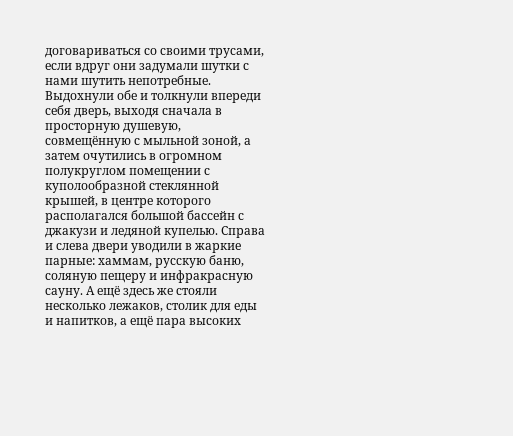договариваться со своими трусами, если вдруг они задумали шутки с нами шутить непотребные.
Выдохнули обе и толкнули впереди себя дверь, выходя сначала в просторную душевую, совмещённую с мыльной зоной, а затем очутились в огромном полукруглом помещении с куполообразной стеклянной крышей, в центре которого располагался большой бассейн с джакузи и ледяной купелью. Справа и слева двери уводили в жаркие парные: хаммам, русскую баню, соляную пещеру и инфракрасную сауну. А ещё здесь же стояли несколько лежаков, столик для еды и напитков, а ещё пара высоких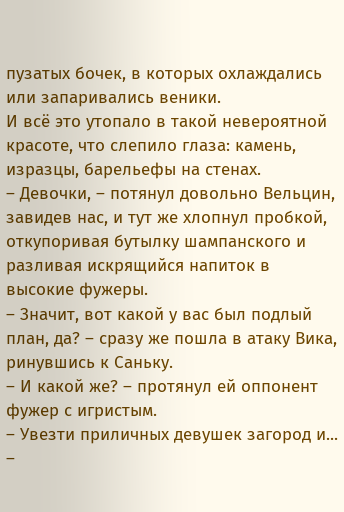пузатых бочек, в которых охлаждались или запаривались веники.
И всё это утопало в такой невероятной красоте, что слепило глаза: камень, изразцы, барельефы на стенах.
– Девочки, – потянул довольно Вельцин, завидев нас, и тут же хлопнул пробкой, откупоривая бутылку шампанского и разливая искрящийся напиток в высокие фужеры.
– Значит, вот какой у вас был подлый план, да? – сразу же пошла в атаку Вика, ринувшись к Саньку.
– И какой же? – протянул ей оппонент фужер с игристым.
– Увезти приличных девушек загород и...
–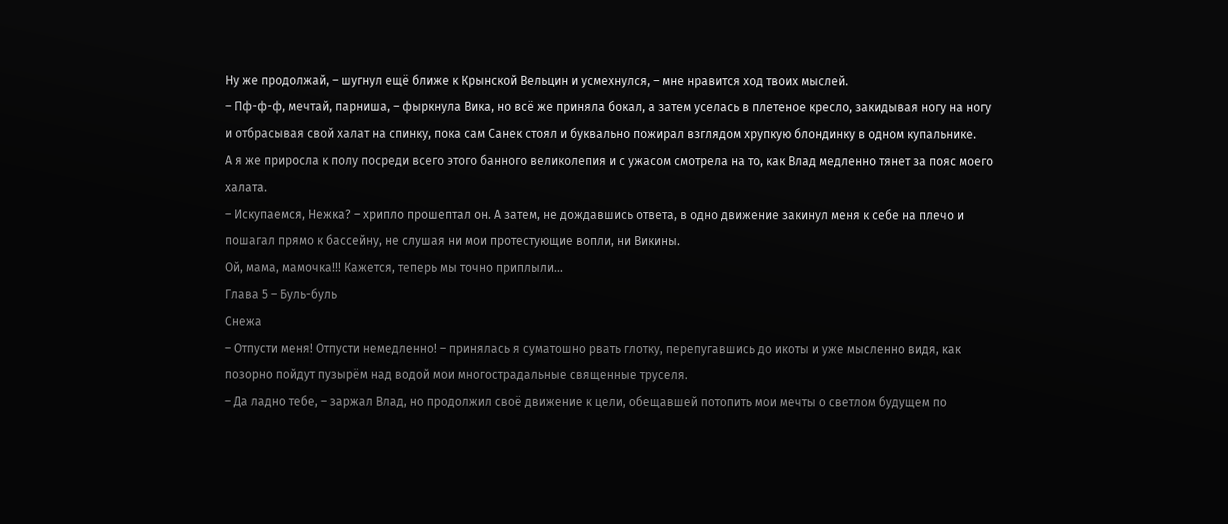Ну же продолжай, – шугнул ещё ближе к Крынской Вельцин и усмехнулся, – мне нравится ход твоих мыслей.
– Пф-ф-ф, мечтай, парниша, – фыркнула Вика, но всё же приняла бокал, а затем уселась в плетеное кресло, закидывая ногу на ногу и отбрасывая свой халат на спинку, пока сам Санек стоял и буквально пожирал взглядом хрупкую блондинку в одном купальнике.
А я же приросла к полу посреди всего этого банного великолепия и с ужасом смотрела на то, как Влад медленно тянет за пояс моего халата.
– Искупаемся, Нежка? – хрипло прошептал он. А затем, не дождавшись ответа, в одно движение закинул меня к себе на плечо и пошагал прямо к бассейну, не слушая ни мои протестующие вопли, ни Викины.
Ой, мама, мамочка!!! Кажется, теперь мы точно приплыли...
Глава 5 – Буль-буль
Снежа
– Отпусти меня! Отпусти немедленно! – принялась я суматошно рвать глотку, перепугавшись до икоты и уже мысленно видя, как позорно пойдут пузырём над водой мои многострадальные священные труселя.
– Да ладно тебе, – заржал Влад, но продолжил своё движение к цели, обещавшей потопить мои мечты о светлом будущем по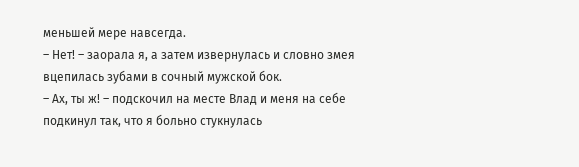меньшей мере навсегда.
– Нет! – заорала я, а затем извернулась и словно змея вцепилась зубами в сочный мужской бок.
– Ах, ты ж! – подскочил на месте Влад и меня на себе подкинул так, что я больно стукнулась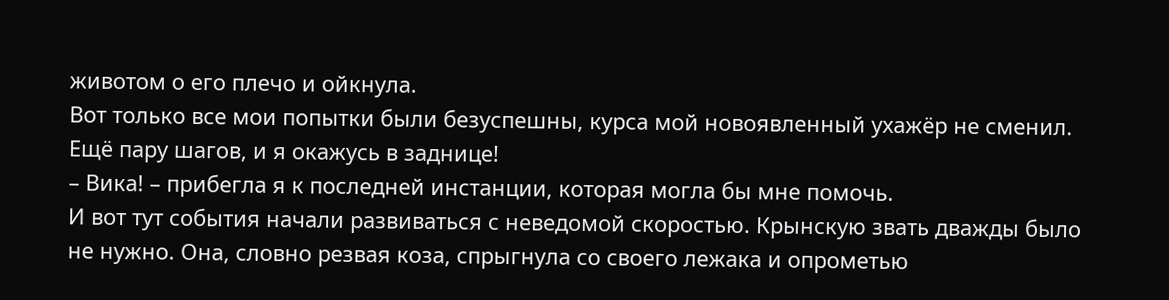животом о его плечо и ойкнула.
Вот только все мои попытки были безуспешны, курса мой новоявленный ухажёр не сменил. Ещё пару шагов, и я окажусь в заднице!
– Вика! – прибегла я к последней инстанции, которая могла бы мне помочь.
И вот тут события начали развиваться с неведомой скоростью. Крынскую звать дважды было не нужно. Она, словно резвая коза, спрыгнула со своего лежака и опрометью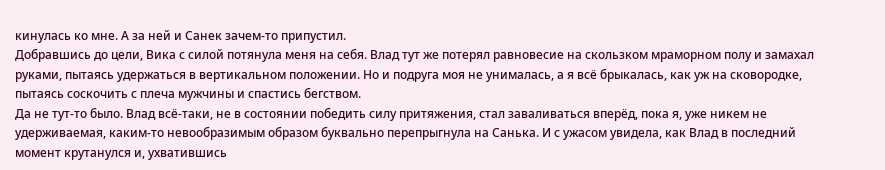кинулась ко мне. А за ней и Санек зачем-то припустил.
Добравшись до цели, Вика с силой потянула меня на себя. Влад тут же потерял равновесие на скользком мраморном полу и замахал руками, пытаясь удержаться в вертикальном положении. Но и подруга моя не унималась, а я всё брыкалась, как уж на сковородке, пытаясь соскочить с плеча мужчины и спастись бегством.
Да не тут-то было. Влад всё-таки, не в состоянии победить силу притяжения, стал заваливаться вперёд, пока я, уже никем не удерживаемая, каким-то невообразимым образом буквально перепрыгнула на Санька. И с ужасом увидела, как Влад в последний момент крутанулся и, ухватившись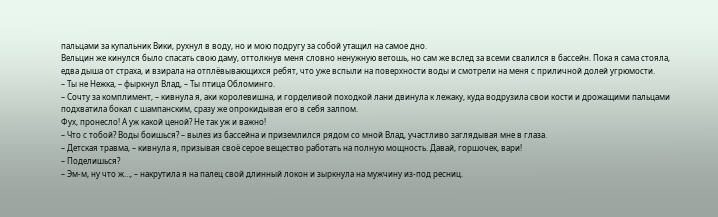пальцами за купальник Вики, рухнул в воду, но и мою подругу за собой утащил на самое дно.
Вельцин же кинулся было спасать свою даму, оттолкнув меня словно ненужную ветошь, но сам же вслед за всеми свалился в бассейн. Пока я сама стояла, едва дыша от страха, и взирала на отплёвывающихся ребят, что уже вспыли на поверхности воды и смотрели на меня с приличной долей угрюмости.
– Ты не Нежка, – фыркнул Влад, – Ты птица Обломинго.
– Сочту за комплимент, – кивнула я, аки королевишна, и горделивой походкой лани двинула к лежаку, куда водрузила свои кости и дрожащими пальцами подхватила бокал с шампанским, сразу же опрокидывая его в себя залпом.
Фух, пронесло! А уж какой ценой? Не так уж и важно!
– Что с тобой? Воды боишься? – вылез из бассейна и приземлился рядом со мной Влад, участливо заглядывая мне в глаза.
– Детская травма, – кивнула я, призывая своё серое вещество работать на полную мощность. Давай, горшочек, вари!
– Поделишься?
– Эм-м, ну что ж…, – накрутила я на палец свой длинный локон и зыркнула на мужчину из-под ресниц.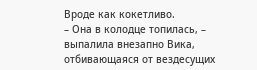Вроде как кокетливо.
– Она в колодце топилась, – выпалила внезапно Вика, отбивающаяся от вездесущих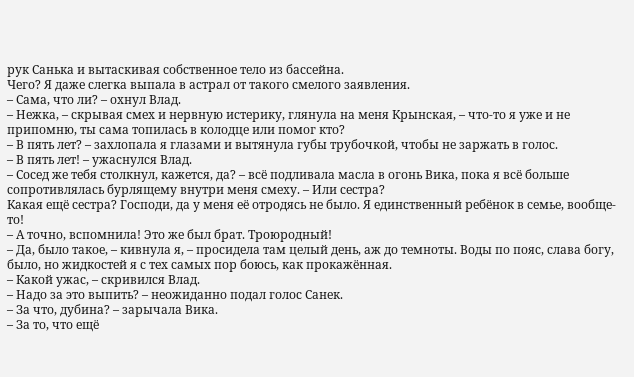рук Санька и вытаскивая собственное тело из бассейна.
Чего? Я даже слегка выпала в астрал от такого смелого заявления.
– Сама, что ли? – охнул Влад.
– Нежка, – скрывая смех и нервную истерику, глянула на меня Крынская, – что-то я уже и не припомню, ты сама топилась в колодце или помог кто?
– В пять лет? – захлопала я глазами и вытянула губы трубочкой, чтобы не заржать в голос.
– В пять лет! – ужаснулся Влад.
– Сосед же тебя столкнул, кажется, да? – всё подливала масла в огонь Вика, пока я всё больше сопротивлялась бурлящему внутри меня смеху. – Или сестра?
Какая ещё сестра? Господи, да у меня её отродясь не было. Я единственный ребёнок в семье, вообще-то!
– А точно, вспомнила! Это же был брат. Троюродный!
– Да, было такое, – кивнула я, – просидела там целый день, аж до темноты. Воды по пояс, слава богу, было, но жидкостей я с тех самых пор боюсь, как прокажённая.
– Какой ужас, – скривился Влад.
– Надо за это выпить? – неожиданно подал голос Санек.
– За что, дубина? – зарычала Вика.
– За то, что ещё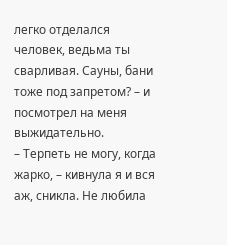легко отделался человек, ведьма ты сварливая. Сауны, бани тоже под запретом? – и посмотрел на меня выжидательно.
– Терпеть не могу, когда жарко, – кивнула я и вся аж, сникла. Не любила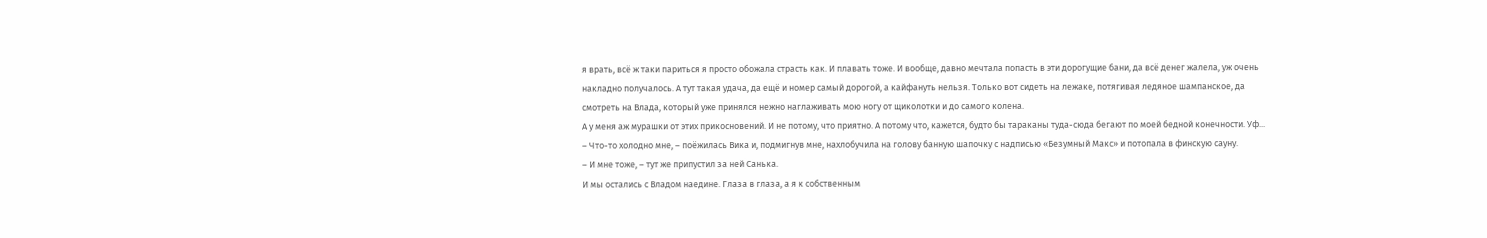я врать, всё ж таки париться я просто обожала страсть как. И плавать тоже. И вообще, давно мечтала попасть в эти дорогущие бани, да всё денег жалела, уж очень накладно получалось. А тут такая удача, да ещё и номер самый дорогой, а кайфануть нельзя. Только вот сидеть на лежаке, потягивая ледяное шампанское, да смотреть на Влада, который уже принялся нежно наглаживать мою ногу от щиколотки и до самого колена.
А у меня аж мурашки от этих прикосновений. И не потому, что приятно. А потому что, кажется, будто бы тараканы туда-сюда бегают по моей бедной конечности. Уф...
– Что-то холодно мне, – поёжилась Вика и, подмигнув мне, нахлобучила на голову банную шапочку с надписью «Безумный Макс» и потопала в финскую сауну.
– И мне тоже, – тут же припустил за ней Санька.
И мы остались с Владом наедине. Глаза в глаза, а я к собственным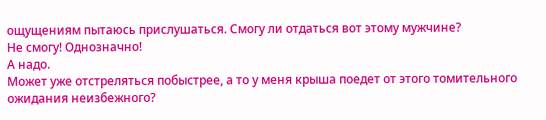ощущениям пытаюсь прислушаться. Смогу ли отдаться вот этому мужчине?
Не смогу! Однозначно!
А надо.
Может уже отстреляться побыстрее, а то у меня крыша поедет от этого томительного ожидания неизбежного?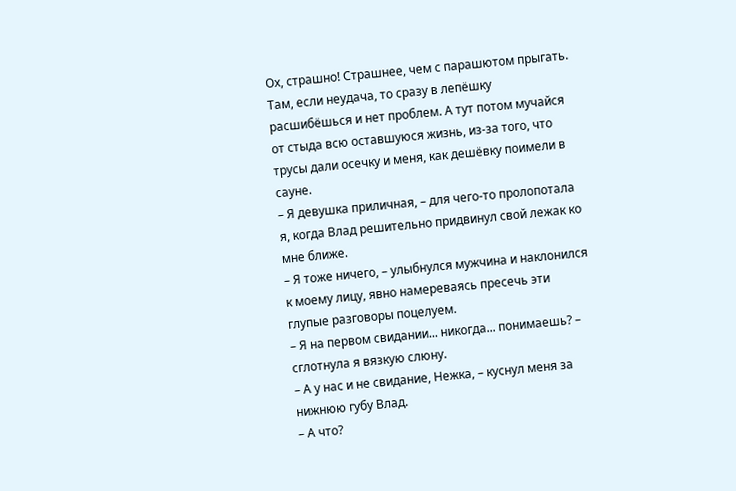Ох, страшно! Страшнее, чем с парашютом прыгать. Там, если неудача, то сразу в лепёшку расшибёшься и нет проблем. А тут потом мучайся от стыда всю оставшуюся жизнь, из-за того, что трусы дали осечку и меня, как дешёвку поимели в сауне.
– Я девушка приличная, – для чего-то пролопотала я, когда Влад решительно придвинул свой лежак ко мне ближе.
– Я тоже ничего, – улыбнулся мужчина и наклонился к моему лицу, явно намереваясь пресечь эти глупые разговоры поцелуем.
– Я на первом свидании... никогда... понимаешь? – сглотнула я вязкую слюну.
– А у нас и не свидание, Нежка, – куснул меня за нижнюю губу Влад.
– А что?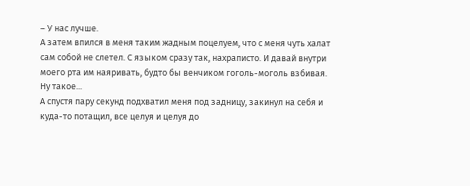– У нас лучше.
А затем впился в меня таким жадным поцелуем, что с меня чуть халат сам собой не слетел. С языком сразу так, нахраписто. И давай внутри моего рта им наяривать, будто бы венчиком гоголь-моголь взбивая.
Ну такое...
А спустя пару секунд подхватил меня под задницу, закинул на себя и куда-то потащил, все целуя и целуя до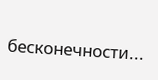бесконечности...